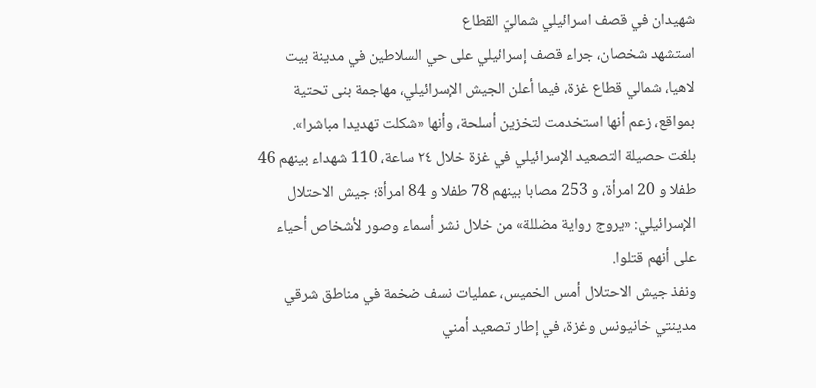شهيدان في قصف اسرائيلي شماليّ القطاع
استشهد شخصان، جراء قصف إسرائيلي على حي السلاطين في مدينة بيت لاهيا، شمالي قطاع غزة، فيما أعلن الجيش الإسرائيلي، مهاجمة بنى تحتية بمواقع، زعم أنها استخدمت لتخزين أسلحة، وأنها «شكلت تهديدا مباشرا».
بلغت حصيلة التصعيد الإسرائيلي في غزة خلال ٢٤ ساعة، 110 شهداء بينهم 46 طفلا و 20 امرأة، و 253 مصابا بينهم 78 طفلا و 84 امرأة؛ جيش الاحتلال الإسرائيلي: «يروج رواية مضللة» من خلال نشر أسماء وصور لأشخاص أحياء على أنهم قتلوا.
ونفذ جيش الاحتلال أمس الخميس، عمليات نسف ضخمة في مناطق شرقي مدينتي خانيونس وغزة، في إطار تصعيد أمني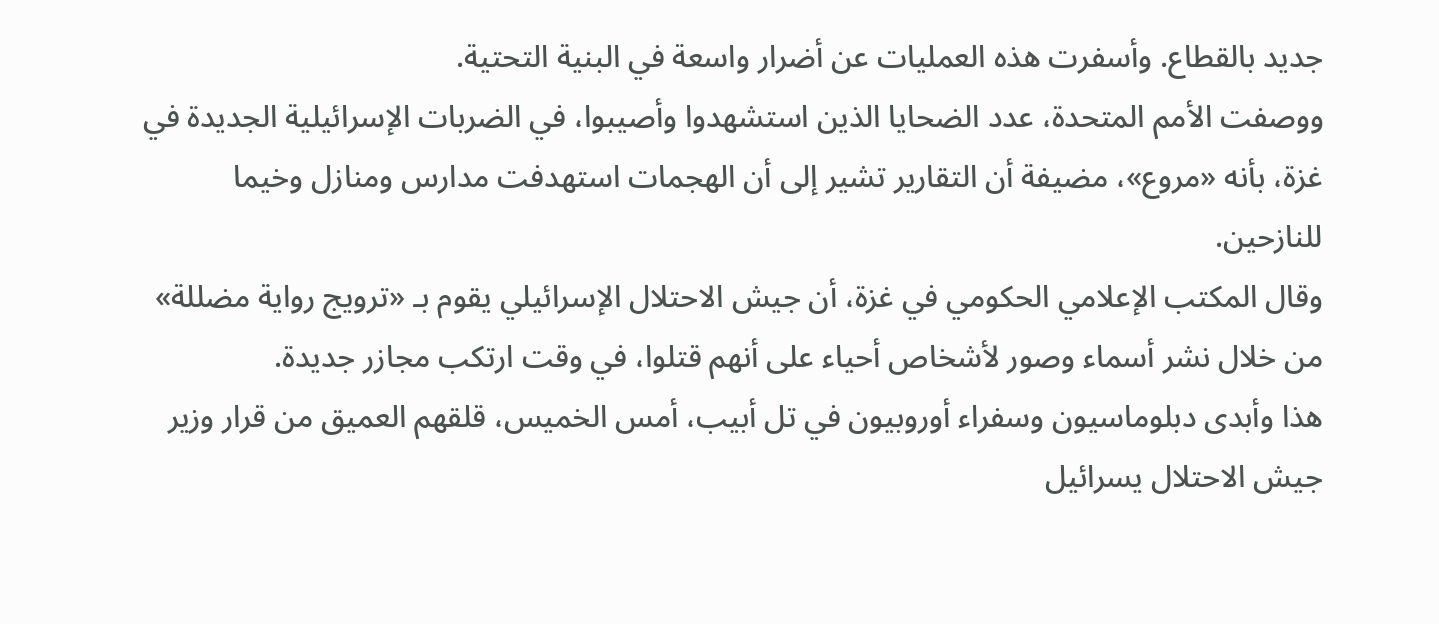جديد بالقطاع. وأسفرت هذه العمليات عن أضرار واسعة في البنية التحتية.
ووصفت الأمم المتحدة، عدد الضحايا الذين استشهدوا وأصيبوا، في الضربات الإسرائيلية الجديدة في غزة، بأنه «مروع»، مضيفة أن التقارير تشير إلى أن الهجمات استهدفت مدارس ومنازل وخيما للنازحين.
وقال المكتب الإعلامي الحكومي في غزة، أن جيش الاحتلال الإسرائيلي يقوم بـ «ترويج رواية مضللة» من خلال نشر أسماء وصور لأشخاص أحياء على أنهم قتلوا، في وقت ارتكب مجازر جديدة.
هذا وأبدى دبلوماسيون وسفراء أوروبيون في تل أبيب، أمس الخميس، قلقهم العميق من قرار وزير جيش الاحتلال يسرائيل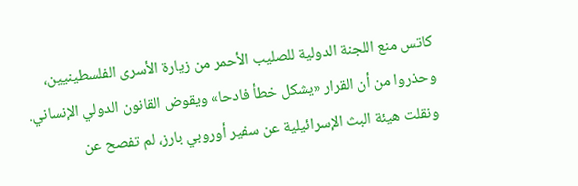كاتس منع اللجنة الدولية للصليب الأحمر من زيارة الأسرى الفلسطينيين، وحذروا من أن القرار «يشكل خطأ فادحا» ويقوض القانون الدولي الإنساني.
ونقلت هيئة البث الإسرائيلية عن سفير أوروبي بارز، لم تفصح عن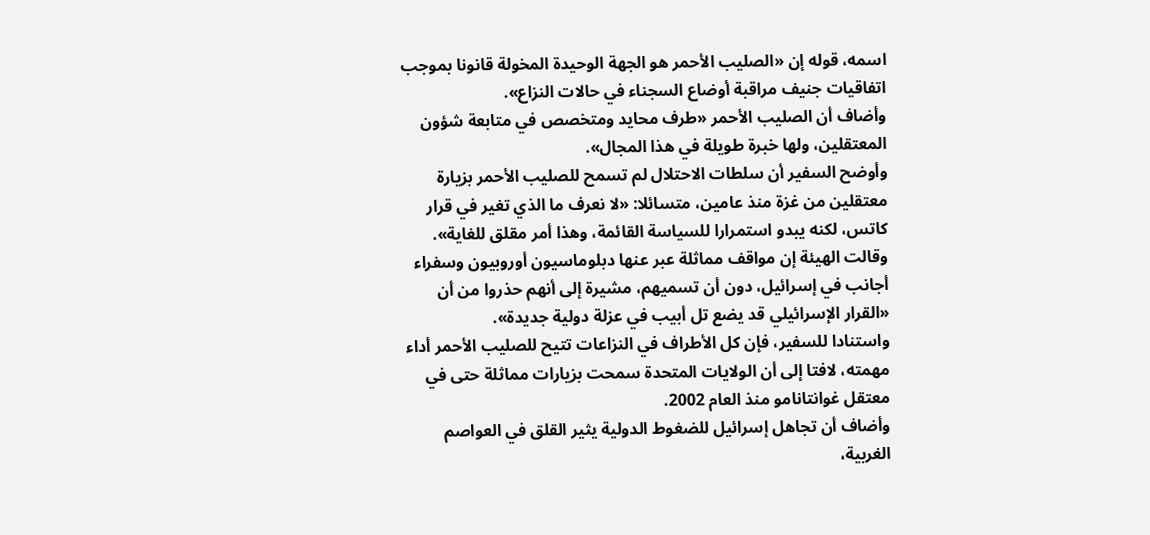اسمه، قوله إن «الصليب الأحمر هو الجهة الوحيدة المخولة قانونا بموجب اتفاقيات جنيف مراقبة أوضاع السجناء في حالات النزاع».
وأضاف أن الصليب الأحمر «طرف محايد ومتخصص في متابعة شؤون المعتقلين، ولها خبرة طويلة في هذا المجال».
وأوضح السفير أن سلطات الاحتلال لم تسمح للصليب الأحمر بزيارة معتقلين من غزة منذ عامين، متسائلا: «لا نعرف ما الذي تغير في قرار كاتس، لكنه يبدو استمرارا للسياسة القائمة، وهذا أمر مقلق للغاية». وقالت الهيئة إن مواقف مماثلة عبر عنها دبلوماسيون أوروبيون وسفراء أجانب في إسرائيل، دون أن تسميهم، مشيرة إلى أنهم حذروا من أن «القرار الإسرائيلي قد يضع تل أبيب في عزلة دولية جديدة».
واستنادا للسفير، فإن كل الأطراف في النزاعات تتيح للصليب الأحمر أداء مهمته، لافتا إلى أن الولايات المتحدة سمحت بزيارات مماثلة حتى في معتقل غوانتانامو منذ العام 2002.
وأضاف أن تجاهل إسرائيل للضغوط الدولية يثير القلق في العواصم الغربية،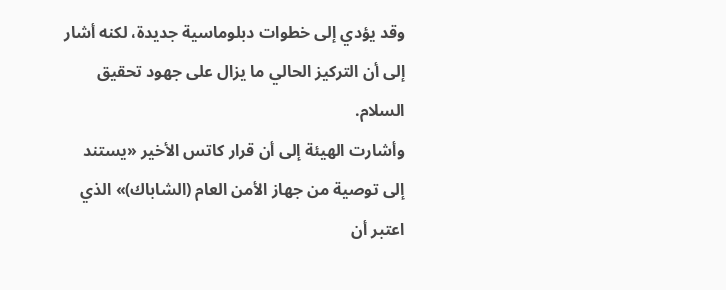وقد يؤدي إلى خطوات دبلوماسية جديدة، لكنه أشار إلى أن التركيز الحالي ما يزال على جهود تحقيق السلام.
وأشارت الهيئة إلى أن قرار كاتس الأخير «يستند إلى توصية من جهاز الأمن العام (الشاباك)» الذي اعتبر أن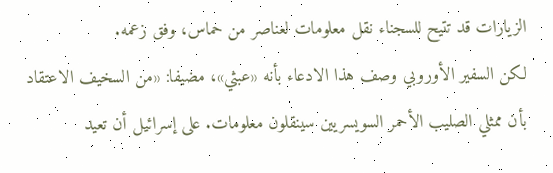الزيارات قد تتيح للسجناء نقل معلومات لعناصر من حماس، وفق زعمه.
لكن السفير الأوروبي وصف هذا الادعاء بأنه «عبثي»، مضيفا: «من السخيف الاعتقاد بأن ممثلي الصليب الأحمر السويسريين سينقلون معلومات. على إسرائيل أن تعيد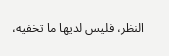النظر، فليس لديها ما تخفيه،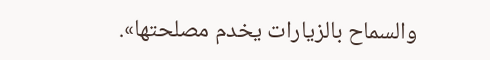والسماح بالزيارات يخدم مصلحتها».